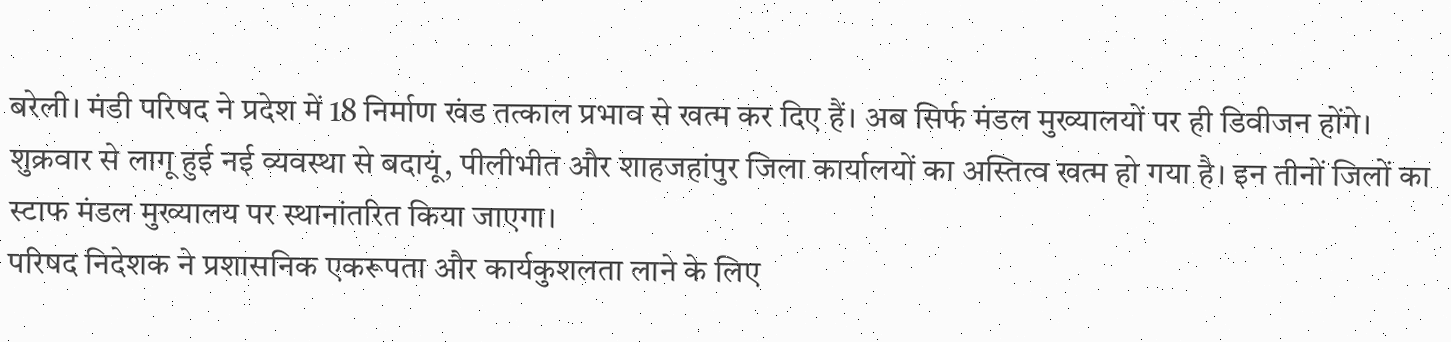बरेली। मंडी परिषद ने प्रदेश में 18 निर्माण खंड तत्काल प्रभाव से खत्म कर दिए हैं। अब सिर्फ मंडल मुख्यालयों पर ही डिवीजन होंगे। शुक्रवार से लागू हुई नई व्यवस्था से बदायूं, पीलीभीत और शाहजहांपुर जिला कार्यालयों का अस्तित्व खत्म हो गया है। इन तीनों जिलों का स्टाफ मंडल मुख्यालय पर स्थानांतरित किया जाएगा।
परिषद निदेशक ने प्रशासनिक एकरूपता और कार्यकुशलता लाने के लिए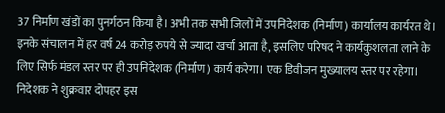37 निर्माण खंडों का पुनर्गठन किया है। अभी तक सभी जिलों में उपनिदेशक (निर्माण) कार्यालय कार्यरत थे। इनके संचालन में हर वर्ष 24 करोड़ रुपये से ज्यादा खर्चा आता है, इसलिए परिषद ने कार्यकुशलता लाने के लिए सिर्फ मंडल स्तर पर ही उपनिदेशक (निर्माण) कार्य करेगा। एक डिवीजन मुख्यालय स्तर पर रहेगा। निदेशक ने शुक्रवार दोपहर इस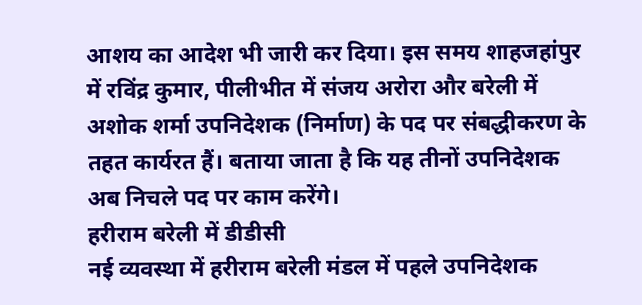आशय का आदेश भी जारी कर दिया। इस समय शाहजहांपुर में रविंद्र कुमार, पीलीभीत में संजय अरोरा और बरेली में अशोक शर्मा उपनिदेशक (निर्माण) के पद पर संबद्धीकरण के तहत कार्यरत हैं। बताया जाता है कि यह तीनों उपनिदेशक अब निचले पद पर काम करेंगे।
हरीराम बरेली में डीडीसी
नई व्यवस्था में हरीराम बरेली मंडल में पहले उपनिदेशक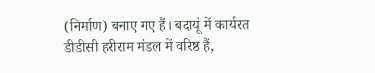(निर्माण) बनाए गए हैं। बदायूं में कार्यरत डीडीसी हरीराम मंडल में वरिष्ठ हैं,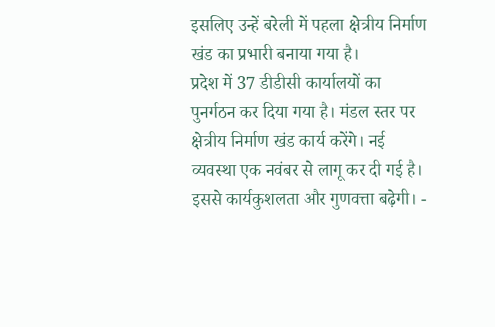इसलिए उन्हें बरेली में पहला क्षेत्रीय निर्माण खंड का प्रभारी बनाया गया है।
प्रदेश में 37 डीडीसी कार्यालयों का पुनर्गठन कर दिया गया है। मंडल स्तर पर क्षेत्रीय निर्माण खंड कार्य करेंगे। नई व्यवस्था एक नवंबर से लागू कर दी गई है। इससे कार्यकुशलता और गुणवत्ता बढ़ेगी। -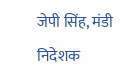जेपी सिंह, मंडी निदेशक